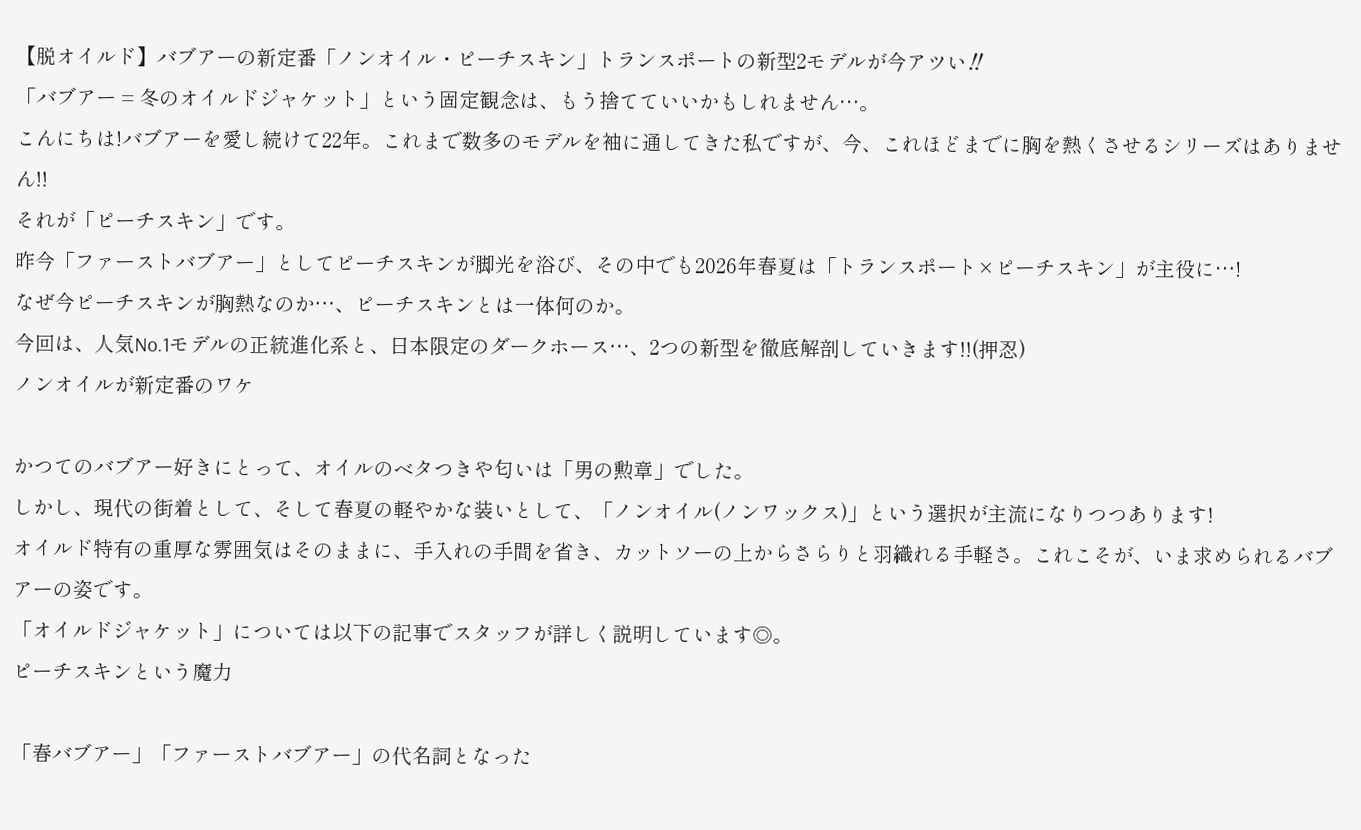【脱オイルド】バブアーの新定番「ノンオイル・ピーチスキン」トランスポートの新型2モデルが今アツい‼
「バブアー = 冬のオイルドジャケット」という固定観念は、もう捨てていいかもしれません…。
こんにちは!バブアーを愛し続けて22年。これまで数多のモデルを袖に通してきた私ですが、今、これほどまでに胸を熱くさせるシリーズはありません!!
それが「ピーチスキン」です。
昨今「ファーストバブアー」としてピーチスキンが脚光を浴び、その中でも2026年春夏は「トランスポート×ピーチスキン」が主役に…!
なぜ今ピーチスキンが胸熱なのか…、ピーチスキンとは一体何のか。
今回は、人気No.1モデルの正統進化系と、日本限定のダークホース…、2つの新型を徹底解剖していきます!!(押忍)
ノンオイルが新定番のワケ

かつてのバブアー好きにとって、オイルのベタつきや匂いは「男の勲章」でした。
しかし、現代の街着として、そして春夏の軽やかな装いとして、「ノンオイル(ノンワックス)」という選択が主流になりつつあります!
オイルド特有の重厚な雰囲気はそのままに、手入れの手間を省き、カットソーの上からさらりと羽織れる手軽さ。これこそが、いま求められるバブアーの姿です。
「オイルドジャケット」については以下の記事でスタッフが詳しく説明しています◎。
ピーチスキンという魔力

「春バブアー」「ファーストバブアー」の代名詞となった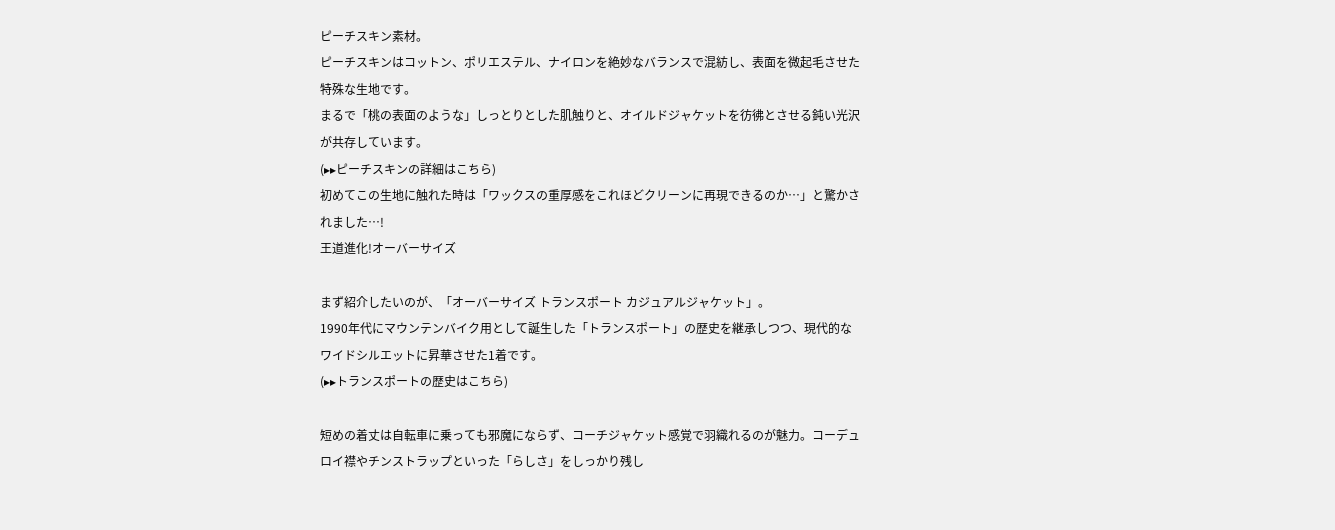ピーチスキン素材。
ピーチスキンはコットン、ポリエステル、ナイロンを絶妙なバランスで混紡し、表面を微起毛させた特殊な生地です。
まるで「桃の表面のような」しっとりとした肌触りと、オイルドジャケットを彷彿とさせる鈍い光沢が共存しています。
(▸▸ピーチスキンの詳細はこちら)
初めてこの生地に触れた時は「ワックスの重厚感をこれほどクリーンに再現できるのか…」と驚かされました…!
王道進化!オーバーサイズ

まず紹介したいのが、「オーバーサイズ トランスポート カジュアルジャケット」。
1990年代にマウンテンバイク用として誕生した「トランスポート」の歴史を継承しつつ、現代的なワイドシルエットに昇華させた1着です。
(▸▸トランスポートの歴史はこちら)

短めの着丈は自転車に乗っても邪魔にならず、コーチジャケット感覚で羽織れるのが魅力。コーデュロイ襟やチンストラップといった「らしさ」をしっかり残し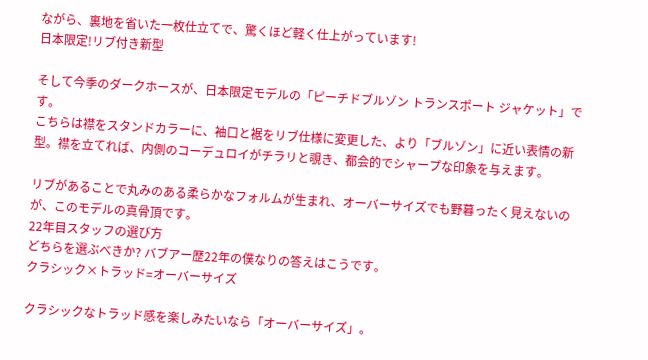ながら、裏地を省いた一枚仕立てで、驚くほど軽く仕上がっています!
日本限定!リブ付き新型

そして今季のダークホースが、日本限定モデルの「ピーチドブルゾン トランスポート ジャケット」です。
こちらは襟をスタンドカラーに、袖口と裾をリブ仕様に変更した、より「ブルゾン」に近い表情の新型。襟を立てれば、内側のコーデュロイがチラリと覗き、都会的でシャープな印象を与えます。

リブがあることで丸みのある柔らかなフォルムが生まれ、オーバーサイズでも野暮ったく見えないのが、このモデルの真骨頂です。
22年目スタッフの選び方
どちらを選ぶべきか? バブアー歴22年の僕なりの答えはこうです。
クラシック×トラッド=オーバーサイズ

クラシックなトラッド感を楽しみたいなら「オーバーサイズ」。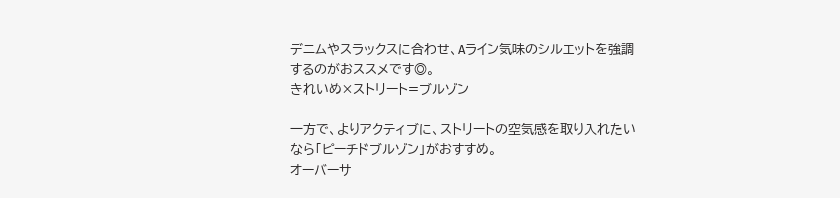デニムやスラックスに合わせ、Aライン気味のシルエットを強調するのがおススメです◎。
きれいめ×ストリート=ブルゾン

一方で、よりアクティブに、ストリートの空気感を取り入れたいなら「ピーチドブルゾン」がおすすめ。
オーバーサ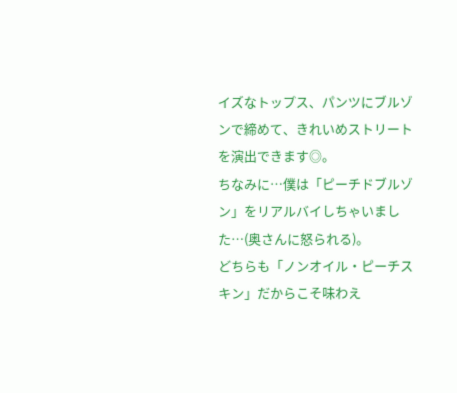イズなトップス、パンツにブルゾンで締めて、きれいめストリートを演出できます◎。
ちなみに…僕は「ピーチドブルゾン」をリアルバイしちゃいました…(奥さんに怒られる)。
どちらも「ノンオイル・ピーチスキン」だからこそ味わえ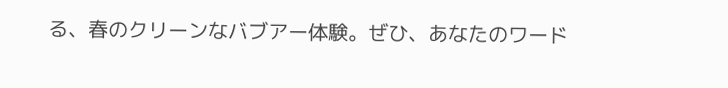る、春のクリーンなバブアー体験。ぜひ、あなたのワード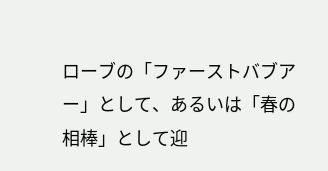ローブの「ファーストバブアー」として、あるいは「春の相棒」として迎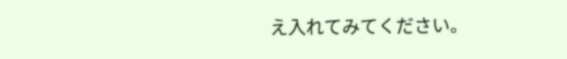え入れてみてください。